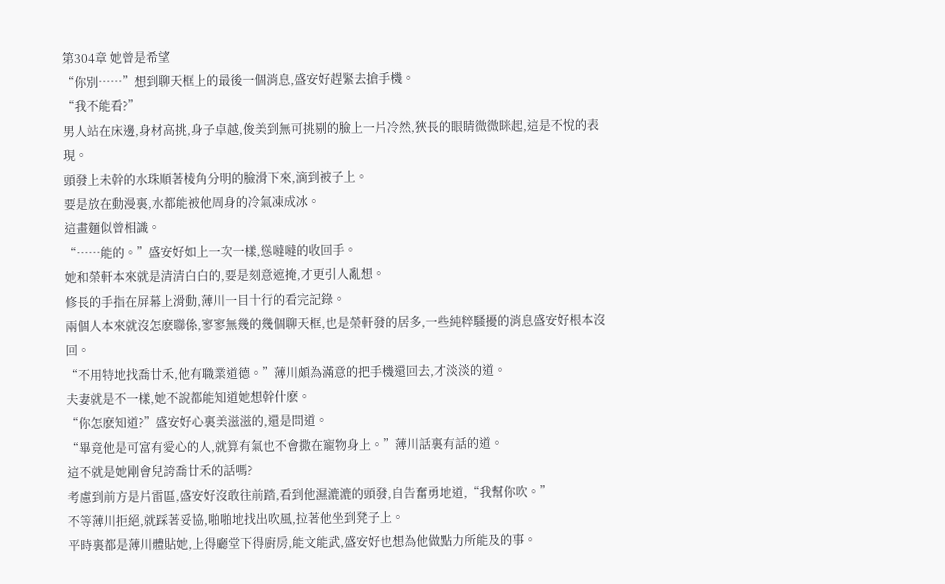第304章 她曾是希望
“你別……”想到聊天框上的最後一個消息,盛安好趕緊去搶手機。
“我不能看?”
男人站在床邊,身材高挑,身子卓越,俊美到無可挑剔的臉上一片冷然,狹長的眼睛微微眯起,這是不悅的表現。
頭發上未幹的水珠順著棱角分明的臉滑下來,滴到被子上。
要是放在動漫裏,水都能被他周身的冷氣凍成冰。
這畫麵似曾相識。
“……能的。”盛安好如上一次一樣,慫噠噠的收回手。
她和榮軒本來就是清清白白的,要是刻意遮掩,才更引人亂想。
修長的手指在屏幕上滑動,薄川一目十行的看完記錄。
兩個人本來就沒怎麽聯係,寥寥無幾的幾個聊天框,也是榮軒發的居多,一些純粹騷擾的消息盛安好根本沒回。
“不用特地找喬廿禾,他有職業道德。”薄川頗為滿意的把手機還回去,才淡淡的道。
夫妻就是不一樣,她不說都能知道她想幹什麽。
“你怎麽知道?”盛安好心裏美滋滋的,還是問道。
“畢竟他是可富有愛心的人,就算有氣也不會撒在寵物身上。”薄川話裏有話的道。
這不就是她剛會兒誇喬廿禾的話嗎?
考慮到前方是片雷區,盛安好沒敢往前踏,看到他濕漉漉的頭發,自告奮勇地道,“我幫你吹。”
不等薄川拒絕,就踩著妥協,啪啪地找出吹風,拉著他坐到凳子上。
平時裏都是薄川體貼她,上得廳堂下得廚房,能文能武,盛安好也想為他做點力所能及的事。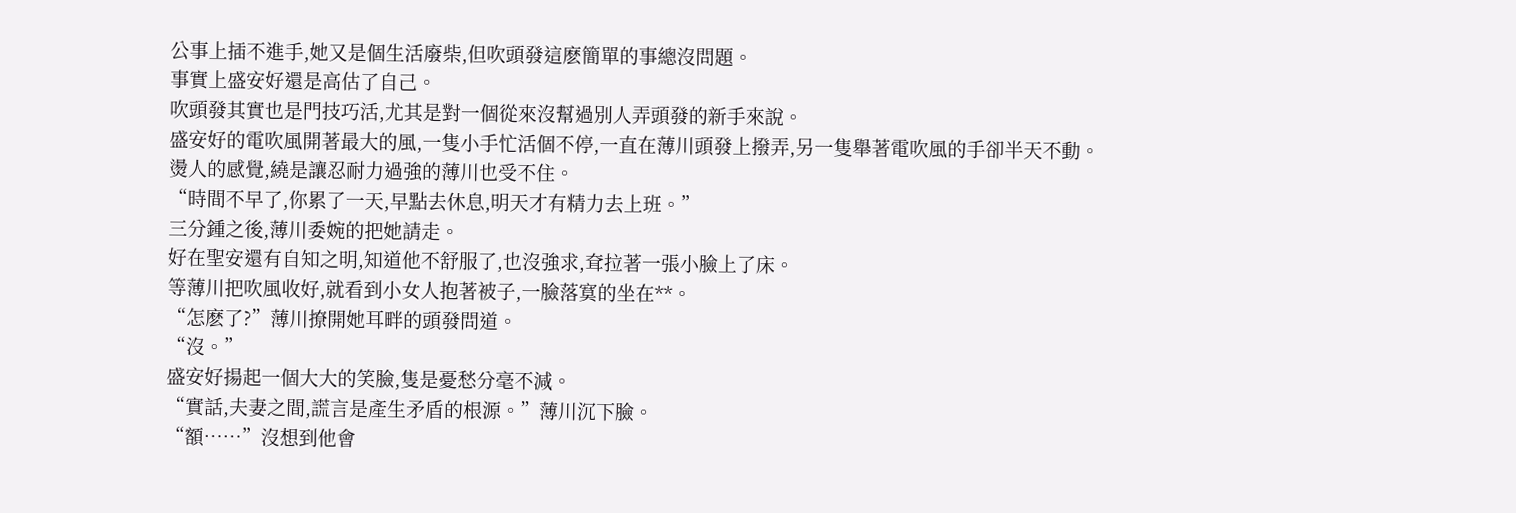公事上插不進手,她又是個生活廢柴,但吹頭發這麽簡單的事總沒問題。
事實上盛安好還是高估了自己。
吹頭發其實也是門技巧活,尤其是對一個從來沒幫過別人弄頭發的新手來說。
盛安好的電吹風開著最大的風,一隻小手忙活個不停,一直在薄川頭發上撥弄,另一隻舉著電吹風的手卻半天不動。
燙人的感覺,繞是讓忍耐力過強的薄川也受不住。
“時間不早了,你累了一天,早點去休息,明天才有精力去上班。”
三分鍾之後,薄川委婉的把她請走。
好在聖安還有自知之明,知道他不舒服了,也沒強求,耷拉著一張小臉上了床。
等薄川把吹風收好,就看到小女人抱著被子,一臉落寞的坐在**。
“怎麽了?”薄川撩開她耳畔的頭發問道。
“沒。”
盛安好揚起一個大大的笑臉,隻是憂愁分毫不減。
“實話,夫妻之間,謊言是產生矛盾的根源。”薄川沉下臉。
“額……”沒想到他會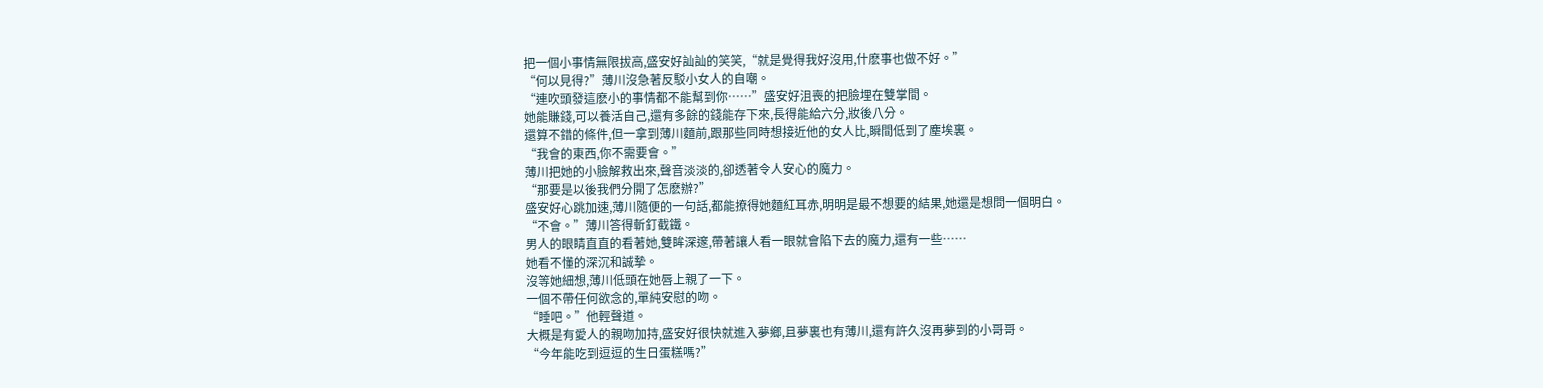把一個小事情無限拔高,盛安好訕訕的笑笑,“就是覺得我好沒用,什麽事也做不好。”
“何以見得?”薄川沒急著反駁小女人的自嘲。
“連吹頭發這麽小的事情都不能幫到你……”盛安好沮喪的把臉埋在雙掌間。
她能賺錢,可以養活自己,還有多餘的錢能存下來,長得能給六分,妝後八分。
還算不錯的條件,但一拿到薄川麵前,跟那些同時想接近他的女人比,瞬間低到了塵埃裏。
“我會的東西,你不需要會。”
薄川把她的小臉解救出來,聲音淡淡的,卻透著令人安心的魔力。
“那要是以後我們分開了怎麽辦?”
盛安好心跳加速,薄川隨便的一句話,都能撩得她麵紅耳赤,明明是最不想要的結果,她還是想問一個明白。
“不會。”薄川答得斬釘截鐵。
男人的眼睛直直的看著她,雙眸深邃,帶著讓人看一眼就會陷下去的魔力,還有一些……
她看不懂的深沉和誠摯。
沒等她細想,薄川低頭在她唇上親了一下。
一個不帶任何欲念的,單純安慰的吻。
“睡吧。”他輕聲道。
大概是有愛人的親吻加持,盛安好很快就進入夢鄉,且夢裏也有薄川,還有許久沒再夢到的小哥哥。
“今年能吃到逗逗的生日蛋糕嗎?”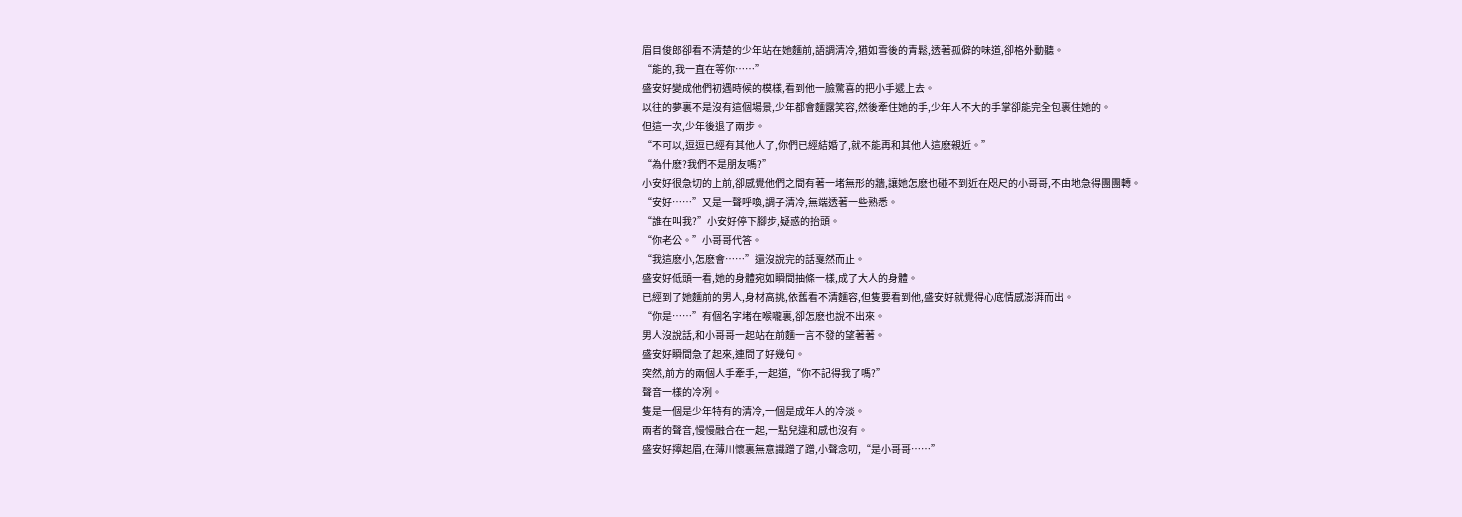眉目俊郎卻看不清楚的少年站在她麵前,語調清冷,猶如雪後的青鬆,透著孤僻的味道,卻格外動聽。
“能的,我一直在等你……”
盛安好變成他們初遇時候的模樣,看到他一臉驚喜的把小手遞上去。
以往的夢裏不是沒有這個場景,少年都會麵露笑容,然後牽住她的手,少年人不大的手掌卻能完全包裹住她的。
但這一次,少年後退了兩步。
“不可以,逗逗已經有其他人了,你們已經結婚了,就不能再和其他人這麽親近。”
“為什麽?我們不是朋友嗎?”
小安好很急切的上前,卻感覺他們之間有著一堵無形的牆,讓她怎麽也碰不到近在咫尺的小哥哥,不由地急得團團轉。
“安好……”又是一聲呼喚,調子清冷,無端透著一些熟悉。
“誰在叫我?”小安好停下腳步,疑惑的抬頭。
“你老公。”小哥哥代答。
“我這麽小,怎麽會……”還沒說完的話戛然而止。
盛安好低頭一看,她的身體宛如瞬間抽條一樣,成了大人的身體。
已經到了她麵前的男人,身材高挑,依舊看不清麵容,但隻要看到他,盛安好就覺得心底情感澎湃而出。
“你是……”有個名字堵在喉嚨裏,卻怎麽也說不出來。
男人沒說話,和小哥哥一起站在前麵一言不發的望著著。
盛安好瞬間急了起來,連問了好幾句。
突然,前方的兩個人手牽手,一起道,“你不記得我了嗎?”
聲音一樣的冷冽。
隻是一個是少年特有的清冷,一個是成年人的冷淡。
兩者的聲音,慢慢融合在一起,一點兒違和感也沒有。
盛安好擰起眉,在薄川懷裏無意識蹭了蹭,小聲念叨,“是小哥哥……”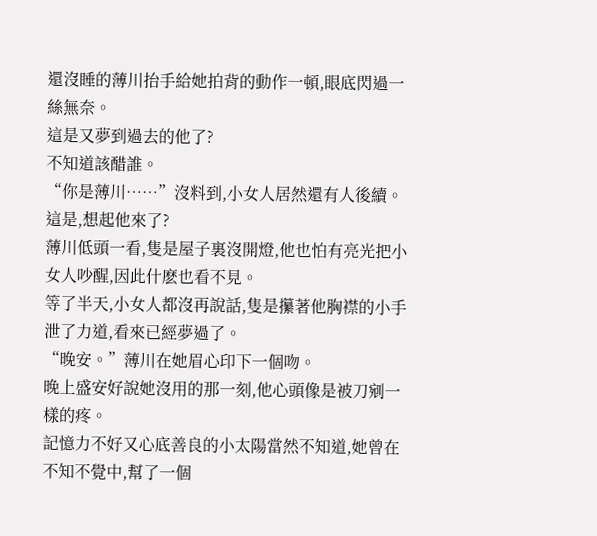還沒睡的薄川抬手給她拍背的動作一頓,眼底閃過一絲無奈。
這是又夢到過去的他了?
不知道該醋誰。
“你是薄川……”沒料到,小女人居然還有人後續。
這是,想起他來了?
薄川低頭一看,隻是屋子裏沒開燈,他也怕有亮光把小女人吵醒,因此什麽也看不見。
等了半天,小女人都沒再說話,隻是攥著他胸襟的小手泄了力道,看來已經夢過了。
“晚安。”薄川在她眉心印下一個吻。
晚上盛安好說她沒用的那一刻,他心頭像是被刀剜一樣的疼。
記憶力不好又心底善良的小太陽當然不知道,她曾在不知不覺中,幫了一個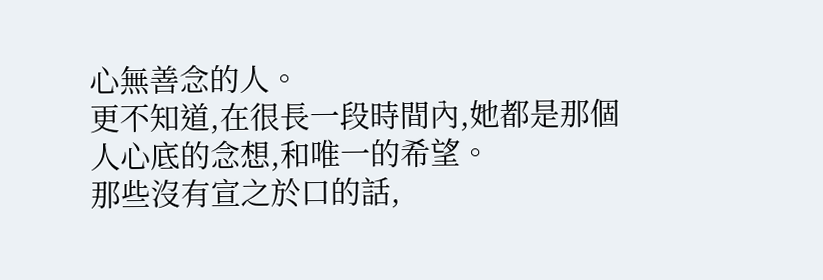心無善念的人。
更不知道,在很長一段時間內,她都是那個人心底的念想,和唯一的希望。
那些沒有宣之於口的話,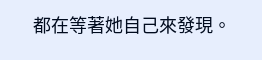都在等著她自己來發現。